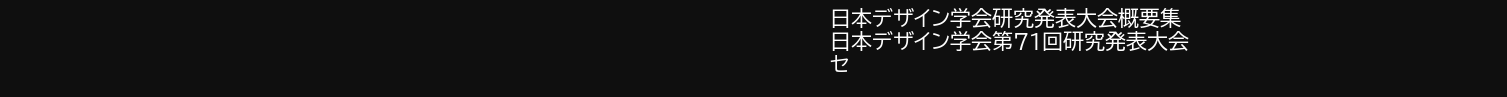日本デザイン学会研究発表大会概要集
日本デザイン学会第71回研究発表大会
セ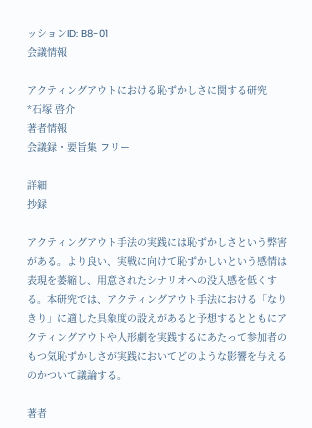ッションID: B8-01
会議情報

アクティングアウトにおける恥ずかしさに関する研究
*石塚 啓介
著者情報
会議録・要旨集 フリー

詳細
抄録

アクティングアウト手法の実践には恥ずかしさという弊害がある。より良い、実戦に向けて恥ずかしいという感情は表現を萎縮し、用意されたシナリオへの没入感を低くする。本研究では、アクティングアウト手法における「なりきり」に適した具象度の設えがあると予想するとともにアクティングアウトや人形劇を実践するにあたって参加者のもつ気恥ずかしさが実践においてどのような影響を与えるのかついて議論する。

著者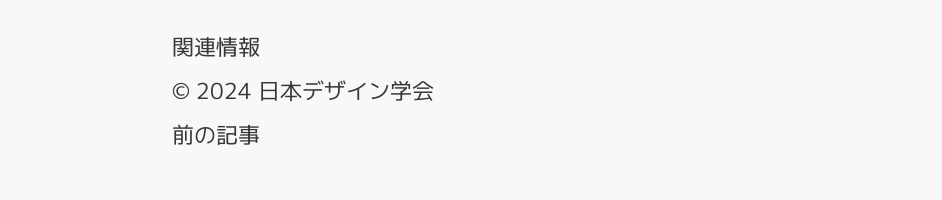関連情報
© 2024 日本デザイン学会
前の記事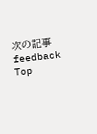次の記事
feedback
Top